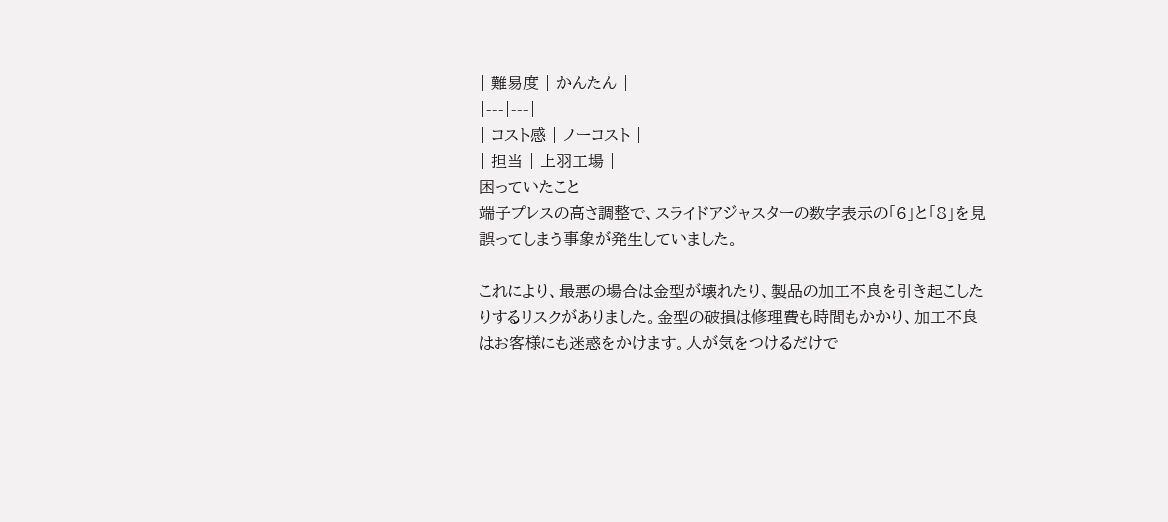| 難易度 | かんたん |
|---|---|
| コスト感 | ノーコスト |
| 担当 | 上羽工場 |
困っていたこと
端子プレスの高さ調整で、スライドアジャスターの数字表示の「6」と「8」を見誤ってしまう事象が発生していました。

これにより、最悪の場合は金型が壊れたり、製品の加工不良を引き起こしたりするリスクがありました。金型の破損は修理費も時間もかかり、加工不良はお客様にも迷惑をかけます。人が気をつけるだけで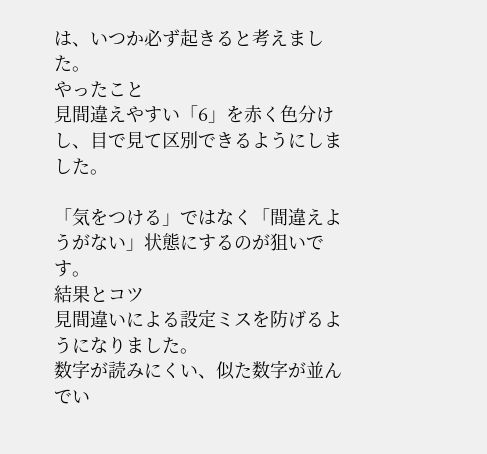は、いつか必ず起きると考えました。
やったこと
見間違えやすい「6」を赤く色分けし、目で見て区別できるようにしました。

「気をつける」ではなく「間違えようがない」状態にするのが狙いです。
結果とコツ
見間違いによる設定ミスを防げるようになりました。
数字が読みにくい、似た数字が並んでい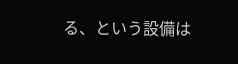る、という設備は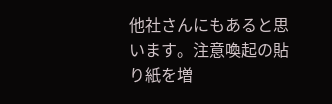他社さんにもあると思います。注意喚起の貼り紙を増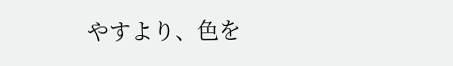やすより、色を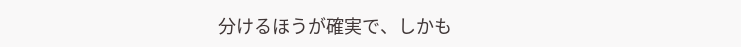分けるほうが確実で、しかも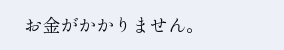お金がかかりません。